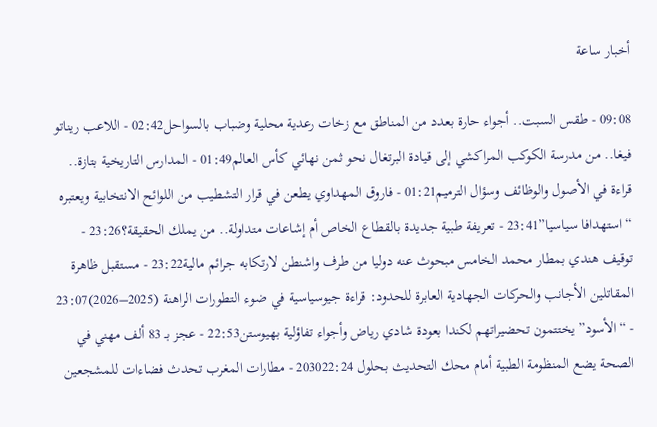أخبار ساعة

09:08 - طقس السبت.. أجواء حارة بعدد من المناطق مع زخات رعدية محلية وضباب بالسواحل02:42 - اللاعب ريناتو فيغا.. من مدرسة الكوكب المراكشي إلى قيادة البرتغال نحو ثمن نهائي كأس العالم01:49 - المدارس التاريخية بتازة.. قراءة في الأصول والوظائف وسؤال الترميم01:21 - فاروق المهداوي يطعن في قرار التشطيب من اللوائح الانتخابية ويعتبره “استهدافا سياسيا”23:41 - تعريفة طبية جديدة بالقطاع الخاص أم إشاعات متداولة.. من يملك الحقيقة؟23:26 - توقيف هندي بمطار محمد الخامس مبحوث عنه دوليا من طرف واشنطن لارتكابه جرائم مالية23:22 - مستقبل ظاهرة المقاتلين الأجانب والحركات الجهادية العابرة للحدود: قراءة جيوسياسية في ضوء التطورات الراهنة (2025–2026)23:07 - “الأسود” يختتمون تحضيراتهم لكندا بعودة شادي رياض وأجواء تفاؤلية بهيوستن22:53 - عجز بـ 83 ألف مهني في الصحة يضع المنظومة الطبية أمام محك التحديث بحلول 203022:24 - مطارات المغرب تحدث فضاءات للمشجعين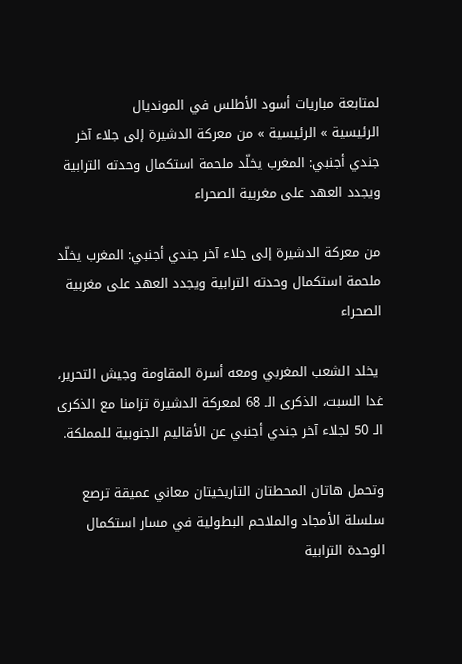لمتابعة مباريات أسود الأطلس في المونديال
الرئيسية » الرئيسية » من معركة الدشيرة إلى جلاء آخر جندي أجنبي: المغرب يخلّد ملحمة استكمال وحدته الترابية ويجدد العهد على مغربية الصحراء

من معركة الدشيرة إلى جلاء آخر جندي أجنبي: المغرب يخلّد ملحمة استكمال وحدته الترابية ويجدد العهد على مغربية الصحراء

 يخلد الشعب المغربي ومعه أسرة المقاومة وجيش التحرير، غدا السبت، الذكرى الـ 68 لمعركة الدشيرة تزامنا مع الذكرى الـ 50 لجلاء آخر جندي أجنبي عن الأقاليم الجنوبية للمملكة.

وتحمل هاتان المحطتان التاريخيتان معاني عميقة ترصع سلسلة الأمجاد والملاحم البطولية في مسار استكمال الوحدة الترابية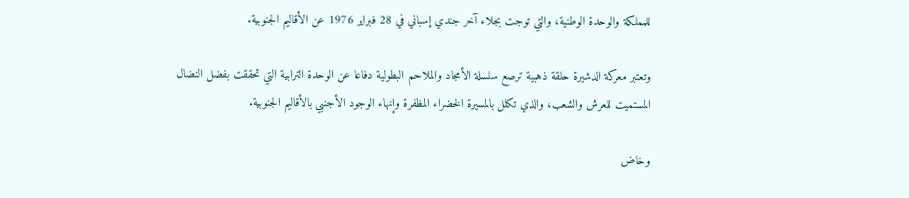للمملكة والوحدة الوطنية، والتي توجت بجلاء آخر جندي إسباني في 28 فبراير 1976 عن الأقاليم الجنوبية.

وتعتبر معركة الدشيرة حلقة ذهبية ترصع سلسلة الأمجاد والملاحم البطولية دفاعا عن الوحدة الترابية التي تحققت بفضل النضال المستميت للعرش والشعب، والذي تكلل بالمسيرة الخضراء المظفرة وإنهاء الوجود الأجنبي بالأقاليم الجنوبية.

وخاض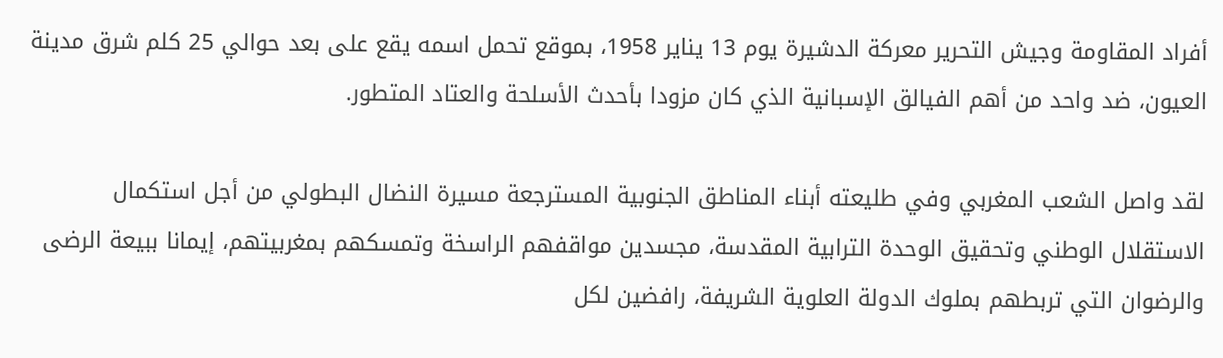أفراد المقاومة وجيش التحرير معركة الدشيرة يوم 13 يناير 1958، بموقع تحمل اسمه يقع على بعد حوالي 25 كلم شرق مدينة العيون، ضد واحد من أهم الفيالق الإسبانية الذي كان مزودا بأحدث الأسلحة والعتاد المتطور.

لقد واصل الشعب المغربي وفي طليعته أبناء المناطق الجنوبية المسترجعة مسيرة النضال البطولي من أجل استكمال الاستقلال الوطني وتحقيق الوحدة الترابية المقدسة، مجسدين مواقفهم الراسخة وتمسكهم بمغربيتهم، إيمانا ببيعة الرضى والرضوان التي تربطهم بملوك الدولة العلوية الشريفة، رافضين لكل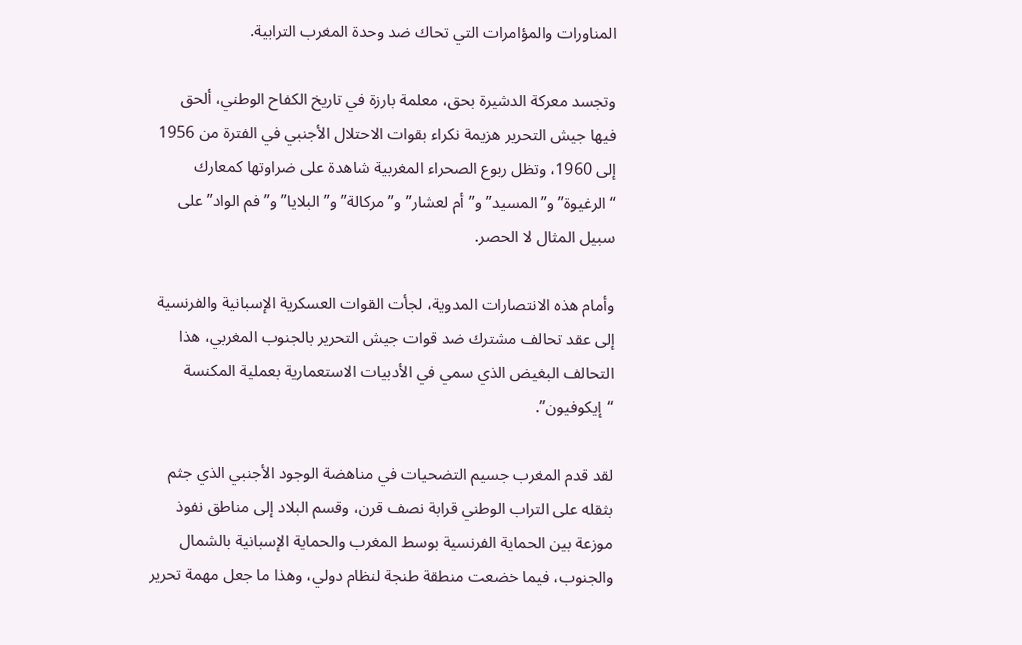المناورات والمؤامرات التي تحاك ضد وحدة المغرب الترابية.

وتجسد معركة الدشيرة بحق، معلمة بارزة في تاريخ الكفاح الوطني، ألحق فيها جيش التحرير هزيمة نكراء بقوات الاحتلال الأجنبي في الفترة من 1956 إلى 1960، وتظل ربوع الصحراء المغربية شاهدة على ضراوتها كمعارك “الرغيوة” و”المسيد” و”أم لعشار” و”مركالة” و”البلايا” و”فم الواد” على سبيل المثال لا الحصر.

وأمام هذه الانتصارات المدوية، لجأت القوات العسكرية الإسبانية والفرنسية إلى عقد تحالف مشترك ضد قوات جيش التحرير بالجنوب المغربي، هذا التحالف البغيض الذي سمي في الأدبيات الاستعمارية بعملية المكنسة “إيكوفيون”.

لقد قدم المغرب جسيم التضحيات في مناهضة الوجود الأجنبي الذي جثم بثقله على التراب الوطني قرابة نصف قرن، وقسم البلاد إلى مناطق نفوذ موزعة بين الحماية الفرنسية بوسط المغرب والحماية الإسبانية بالشمال والجنوب، فيما خضعت منطقة طنجة لنظام دولي، وهذا ما جعل مهمة تحرير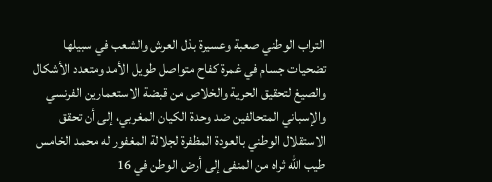التراب الوطني صعبة وعسيرة بذل العرش والشعب في سبيلها تضحيات جسام في غمرة كفاح متواصل طويل الأمد ومتعدد الأشكال والصيغ لتحقيق الحرية والخلاص من قبضة الاستعمارين الفرنسي والإسباني المتحالفين ضد وحدة الكيان المغربي، إلى أن تحقق الاستقلال الوطني بالعودة المظفرة لجلالة المغفور له محمد الخامس طيب الله ثراه من المنفى إلى أرض الوطن في 16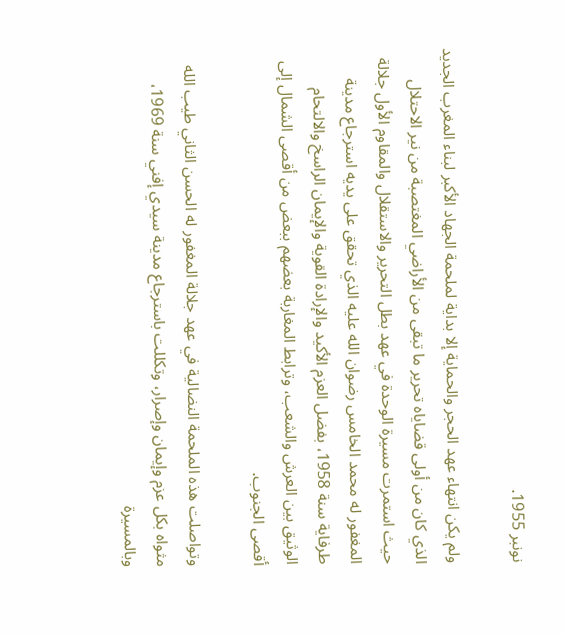نونبر 1955.

ولم يكن انتهاء عهد الحجر والحماية إلا بداية لملحمة الجهاد الأكبر لبناء المغرب الجديد الذي كان من أولى قضاياه تحرير ما تبقى من الأراضي المغتصبة من نير الاحتلال حيث استمرت مسيرة الوحدة في عهد بطل التحرير والاستقلال والمقاوم الأول جلالة المغفور له محمد الخامس رضوان الله عليه الذي تحقق على يديه استرجاع مدينة طرفاية سنة 1958، بفضل العزم الأكيد والإرادة القوية والإيمان الراسخ والالتحام الوثيق بين العرش والشعب، وترابط المغاربة بعضهم ببعض من أقصى الشمال إلى أقصى الجنوب.

وتواصلت هذه الملحمة النضالية في عهد جلالة المغفور له الحسن الثاني طيب الله مثواه بكل عزم وإيمان وإصرار، وتكللت باسترجاع مدينة سيدي إفني سنة 1969، وبالمسيرة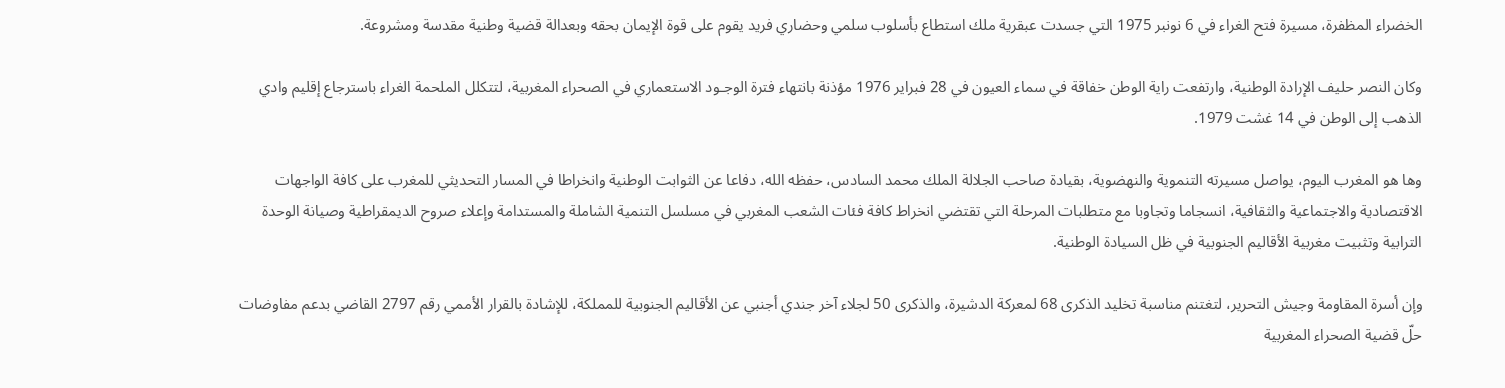الخضراء المظفرة، مسيرة فتح الغراء في 6 نونبر 1975 التي جسدت عبقرية ملك استطاع بأسلوب سلمي وحضاري فريد يقوم على قوة الإيمان بحقه وبعدالة قضية وطنية مقدسة ومشروعة.

وكان النصر حليف الإرادة الوطنية، وارتفعت راية الوطن خفاقة في سماء العيون في 28 فبراير 1976 مؤذنة بانتهاء فترة الوجـود الاستعماري في الصحراء المغربية، لتتكلل الملحمة الغراء باسترجاع إقليم وادي الذهب إلى الوطن في 14 غشت 1979.

وها هو المغرب اليوم، يواصل مسيرته التنموية والنهضوية، بقيادة صاحب الجلالة الملك محمد السادس، حفظه الله، دفاعا عن الثوابت الوطنية وانخراطا في المسار التحديثي للمغرب على كافة الواجهات الاقتصادية والاجتماعية والثقافية، انسجاما وتجاوبا مع متطلبات المرحلة التي تقتضي انخراط كافة فئات الشعب المغربي في مسلسل التنمية الشاملة والمستدامة وإعلاء صروح الديمقراطية وصيانة الوحدة الترابية وتثبيت مغربية الأقاليم الجنوبية في ظل السيادة الوطنية.

وإن أسرة المقاومة وجيش التحرير، لتغتنم مناسبة تخليد الذكرى 68 لمعركة الدشيرة، والذكرى 50 لجلاء آخر جندي أجنبي عن الأقاليم الجنوبية للمملكة، للإشادة بالقرار الأممي رقم 2797 القاضي بدعم مفاوضات حلّ قضية الصحراء المغربية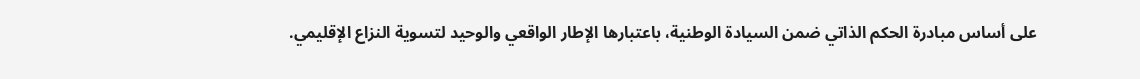على أساس مبادرة الحكم الذاتي ضمن السيادة الوطنية، باعتبارها الإطار الواقعي والوحيد لتسوية النزاع الإقليمي.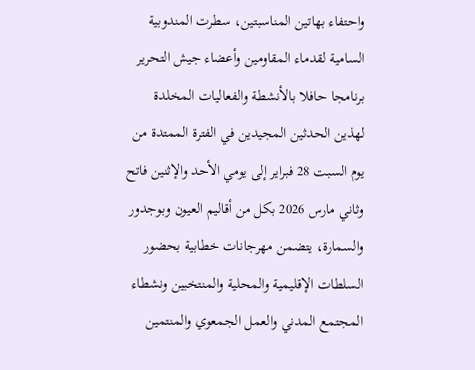واحتفاء بهاتين المناسبتين، سطرت المندوبية السامية لقدماء المقاومين وأعضاء جيش التحرير برنامجا حافلا بالأنشطة والفعاليات المخلدة لهذين الحدثين المجيدين في الفترة الممتدة من يوم السبت 28 فبراير إلى يومي الأحد والإثنين فاتح وثاني مارس 2026 بكل من أقاليم العيون وبوجدور والسمارة، يتضمن مهرجانات خطابية بحضور السلطات الإقليمية والمحلية والمنتخبين ونشطاء المجتمع المدني والعمل الجمعوي والمنتمين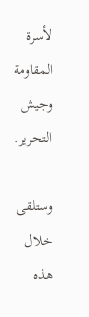لأسرة المقاومة وجيش التحرير.

وستلقى خلال هذه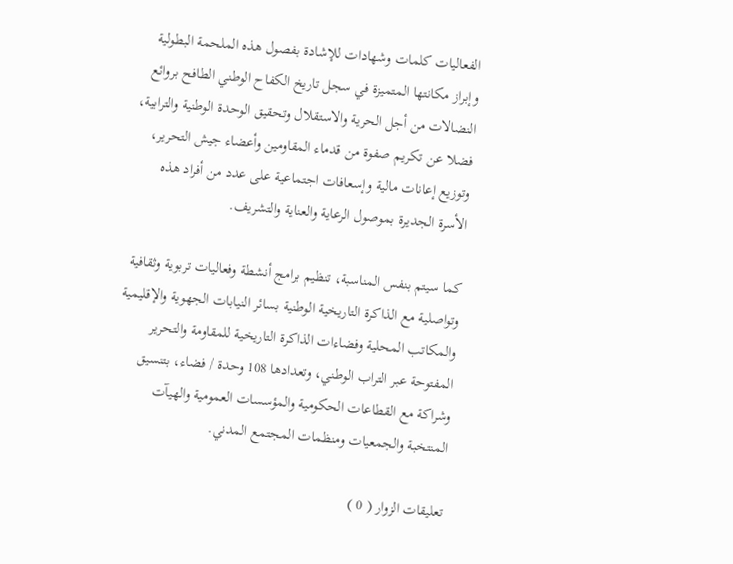الفعاليات كلمات وشهادات للإشادة بفصول هذه الملحمة البطولية وإبراز مكانتها المتميزة في سجل تاريخ الكفاح الوطني الطافح بروائع النضالات من أجل الحرية والاستقلال وتحقيق الوحدة الوطنية والترابية، فضلا عن تكريم صفوة من قدماء المقاومين وأعضاء جيش التحرير، وتوزيع إعانات مالية وإسعافات اجتماعية على عدد من أفراد هذه الأسرة الجديرة بموصول الرعاية والعناية والتشريف.

كما سيتم بنفس المناسبة، تنظيم برامج أنشطة وفعاليات تربوية وثقافية وتواصلية مع الذاكرة التاريخية الوطنية بسائر النيابات الجهوية والإقليمية والمكاتب المحلية وفضاءات الذاكرة التاريخية للمقاومة والتحرير المفتوحة عبر التراب الوطني، وتعدادها 108 وحدة / فضاء، بتنسيق وشراكة مع القطاعات الحكومية والمؤسسات العمومية والهيآت المنتخبة والجمعيات ومنظمات المجتمع المدني.

تعليقات الزوار ( 0 )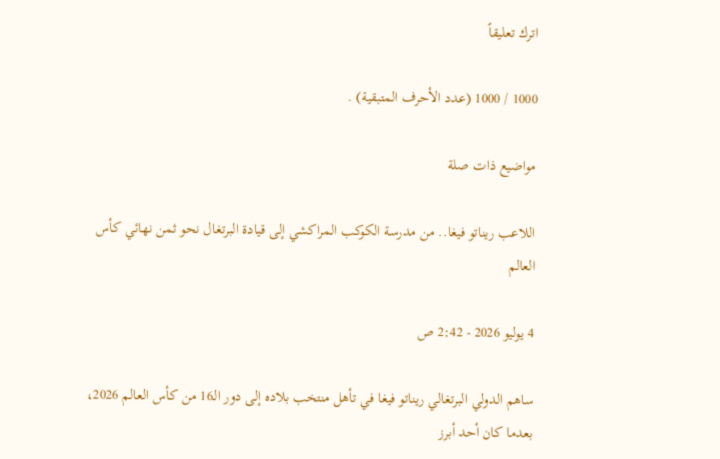اترك تعليقاً

1000 / 1000 (عدد الأحرف المتبقية) .

مواضيع ذات صلة

اللاعب ريناتو فيغا.. من مدرسة الكوكب المراكشي إلى قيادة البرتغال نحو ثمن نهائي كأس العالم

4 يوليو 2026 - 2:42 ص

ساهم الدولي البرتغالي ريناتو فيغا في تأهل منتخب بلاده إلى دور الـ16 من كأس العالم 2026، بعدما كان أحد أبرز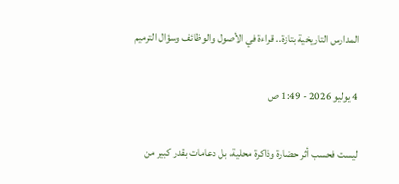المدارس التاريخية بتازة.. قراءة في الأصول والوظائف وسؤال الترميم

4 يوليو 2026 - 1:49 ص

ليست فحسب أثر حضارة وذاكرة محلية، بل دعامات بقدر كبير من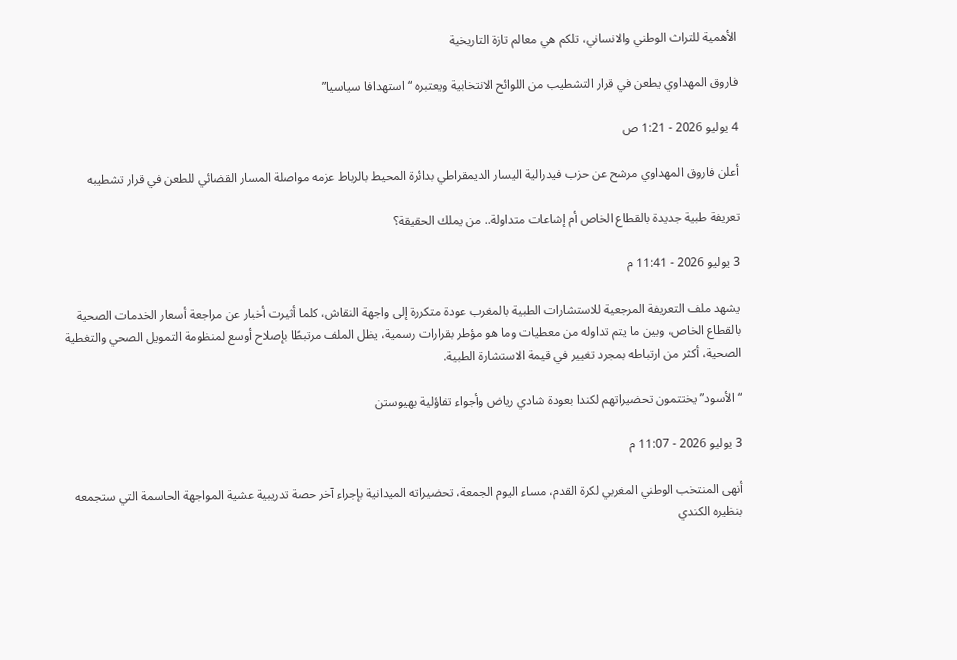الأهمية للتراث الوطني والانساني، تلكم هي معالم تازة التاريخية

فاروق المهداوي يطعن في قرار التشطيب من اللوائح الانتخابية ويعتبره “استهدافا سياسيا”

4 يوليو 2026 - 1:21 ص

أعلن فاروق المهداوي مرشح عن حزب فيدرالية اليسار الديمقراطي بدائرة المحيط بالرباط عزمه مواصلة المسار القضائي للطعن في قرار تشطيبه

تعريفة طبية جديدة بالقطاع الخاص أم إشاعات متداولة.. من يملك الحقيقة؟

3 يوليو 2026 - 11:41 م

يشهد ملف التعريفة المرجعية للاستشارات الطبية بالمغرب عودة متكررة إلى واجهة النقاش، كلما أثيرت أخبار عن مراجعة أسعار الخدمات الصحية بالقطاع الخاص، وبين ما يتم تداوله من معطيات وما هو مؤطر بقرارات رسمية، يظل الملف مرتبطًا بإصلاح أوسع لمنظومة التمويل الصحي والتغطية الصحية، أكثر من ارتباطه بمجرد تغيير في قيمة الاستشارة الطبية.

“الأسود” يختتمون تحضيراتهم لكندا بعودة شادي رياض وأجواء تفاؤلية بهيوستن

3 يوليو 2026 - 11:07 م

أنهى المنتخب الوطني المغربي لكرة القدم، مساء اليوم الجمعة، تحضيراته الميدانية بإجراء آخر حصة تدريبية عشية المواجهة الحاسمة التي ستجمعه بنظيره الكندي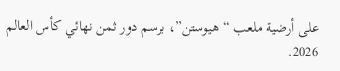على أرضية ملعب “هيوستن”، برسم دور ثمن نهائي كأس العالم 2026.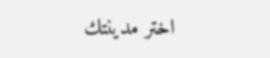اختر مدينتك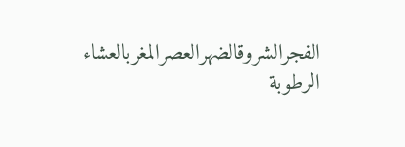الفجرالشروقالضهرالعصرالمغربالعشاء
الرطوبة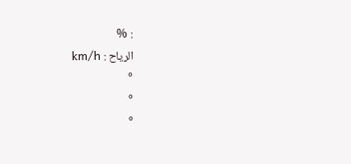: %
الرياح : km/h
°
°
°